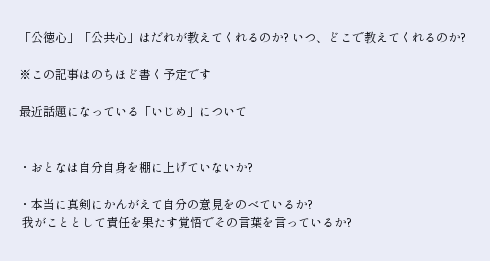「公徳心」「公共心」はだれが教えてくれるのか? いつ、どこで教えてくれるのか?

※この記事はのちほど書く予定です

最近話題になっている「いじめ」について


・おとなは自分自身を棚に上げていないか?

・本当に真剣にかんがえて自分の意見をのべているか?
 我がこととして責任を果たす覚悟でその言葉を言っているか?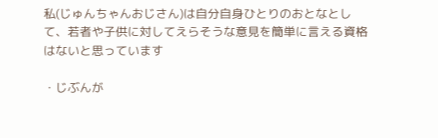私(じゅんちゃんおじさん)は自分自身ひとりのおとなとして、若者や子供に対してえらそうな意見を簡単に言える資格はないと思っています

・じぶんが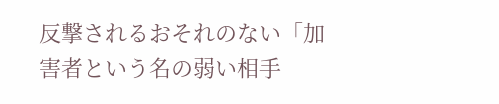反撃されるおそれのない「加害者という名の弱い相手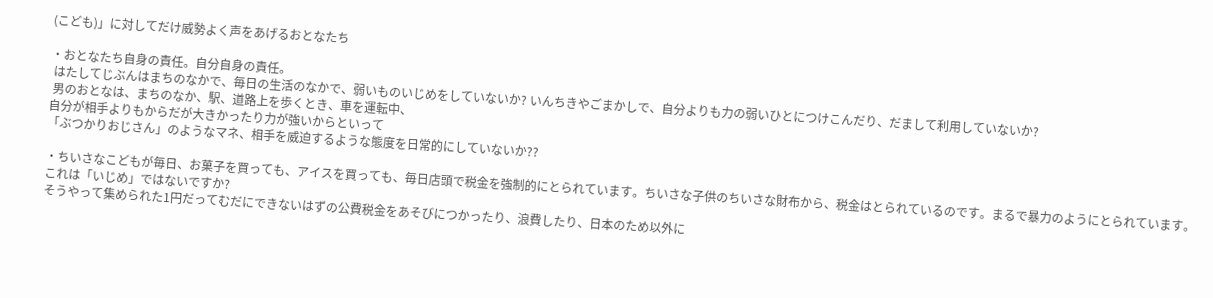(こども)」に対してだけ威勢よく声をあげるおとなたち

・おとなたち自身の責任。自分自身の責任。
 はたしてじぶんはまちのなかで、毎日の生活のなかで、弱いものいじめをしていないか? いんちきやごまかしで、自分よりも力の弱いひとにつけこんだり、だまして利用していないか?
 男のおとなは、まちのなか、駅、道路上を歩くとき、車を運転中、
自分が相手よりもからだが大きかったり力が強いからといって
「ぶつかりおじさん」のようなマネ、相手を威迫するような態度を日常的にしていないか??

・ちいさなこどもが毎日、お菓子を買っても、アイスを買っても、毎日店頭で税金を強制的にとられています。ちいさな子供のちいさな財布から、税金はとられているのです。まるで暴力のようにとられています。
これは「いじめ」ではないですか?
そうやって集められた1円だってむだにできないはずの公費税金をあそびにつかったり、浪費したり、日本のため以外に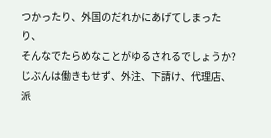つかったり、外国のだれかにあげてしまったり、
そんなでたらめなことがゆるされるでしょうか?
じぶんは働きもせず、外注、下請け、代理店、派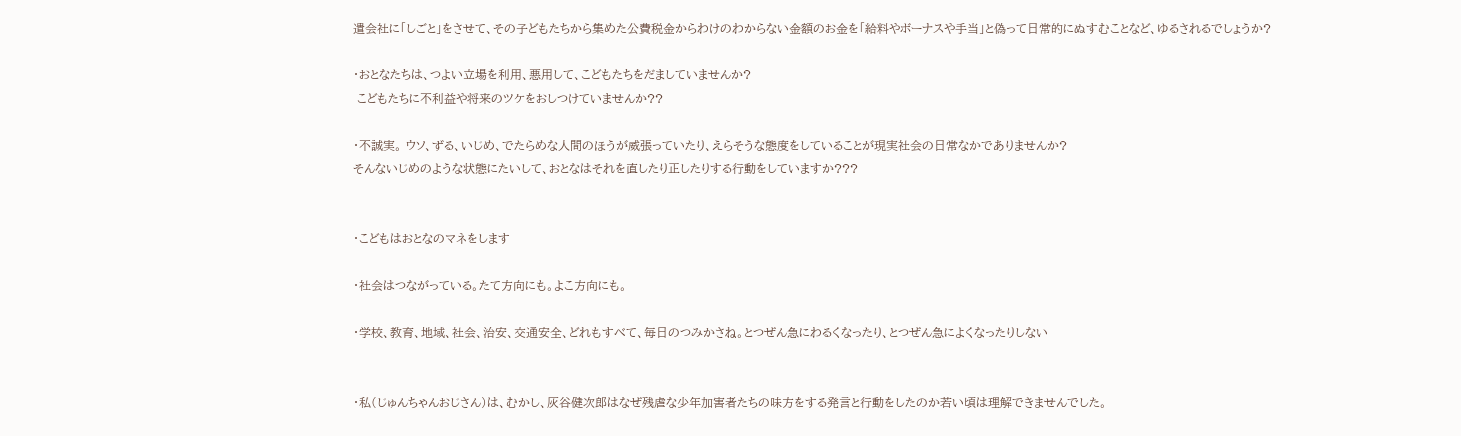遣会社に「しごと」をさせて、その子どもたちから集めた公費税金からわけのわからない金額のお金を「給料やボーナスや手当」と偽って日常的にぬすむことなど、ゆるされるでしょうか?

・おとなたちは、つよい立場を利用、悪用して、こどもたちをだましていませんか?
 こどもたちに不利益や将来のツケをおしつけていませんか??

・不誠実。 ウソ、ずる、いじめ、でたらめな人間のほうが威張っていたり、えらそうな態度をしていることが現実社会の日常なかでありませんか?
そんないじめのような状態にたいして、おとなはそれを直したり正したりする行動をしていますか???


・こどもはおとなのマネをします

・社会はつながっている。たて方向にも。よこ方向にも。

・学校、教育、地域、社会、治安、交通安全、どれもすべて、毎日のつみかさね。とつぜん急にわるくなったり、とつぜん急によくなったりしない


・私(じゅんちゃんおじさん)は、むかし、灰谷健次郎はなぜ残虐な少年加害者たちの味方をする発言と行動をしたのか若い頃は理解できませんでした。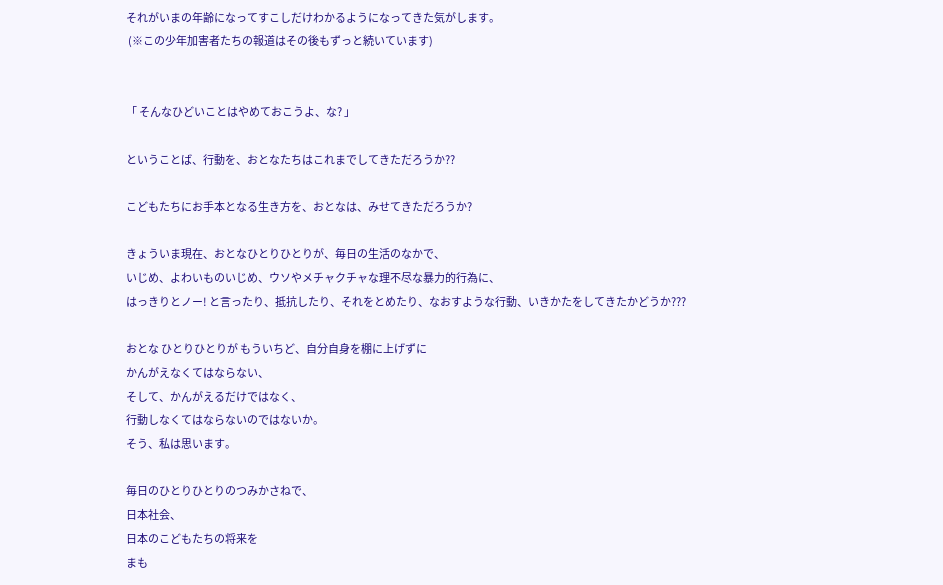それがいまの年齢になってすこしだけわかるようになってきた気がします。
 (※この少年加害者たちの報道はその後もずっと続いています)


「 そんなひどいことはやめておこうよ、な? 」

ということば、行動を、おとなたちはこれまでしてきただろうか??

こどもたちにお手本となる生き方を、おとなは、みせてきただろうか?

きょういま現在、おとなひとりひとりが、毎日の生活のなかで、
いじめ、よわいものいじめ、ウソやメチャクチャな理不尽な暴力的行為に、
はっきりとノー! と言ったり、抵抗したり、それをとめたり、なおすような行動、いきかたをしてきたかどうか???

おとな ひとりひとりが もういちど、自分自身を棚に上げずに
かんがえなくてはならない、
そして、かんがえるだけではなく、
行動しなくてはならないのではないか。
そう、私は思います。

毎日のひとりひとりのつみかさねで、
日本社会、
日本のこどもたちの将来を
まも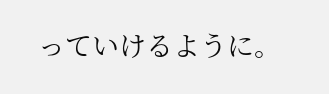っていけるように。